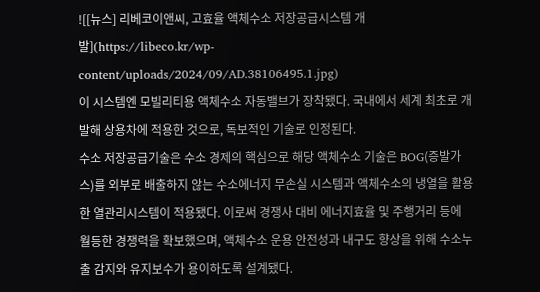![[뉴스] 리베코이앤씨, 고효율 액체수소 저장공급시스템 개발](https://libeco.kr/wp-content/uploads/2024/09/AD.38106495.1.jpg)
이 시스템엔 모빌리티용 액체수소 자동밸브가 장착됐다. 국내에서 세계 최초로 개발해 상용차에 적용한 것으로, 독보적인 기술로 인정된다.
수소 저장공급기술은 수소 경제의 핵심으로 해당 액체수소 기술은 BOG(증발가스)를 외부로 배출하지 않는 수소에너지 무손실 시스템과 액체수소의 냉열을 활용한 열관리시스템이 적용됐다. 이로써 경쟁사 대비 에너지효율 및 주행거리 등에 월등한 경쟁력을 확보했으며, 액체수소 운용 안전성과 내구도 향상을 위해 수소누출 감지와 유지보수가 용이하도록 설계됐다.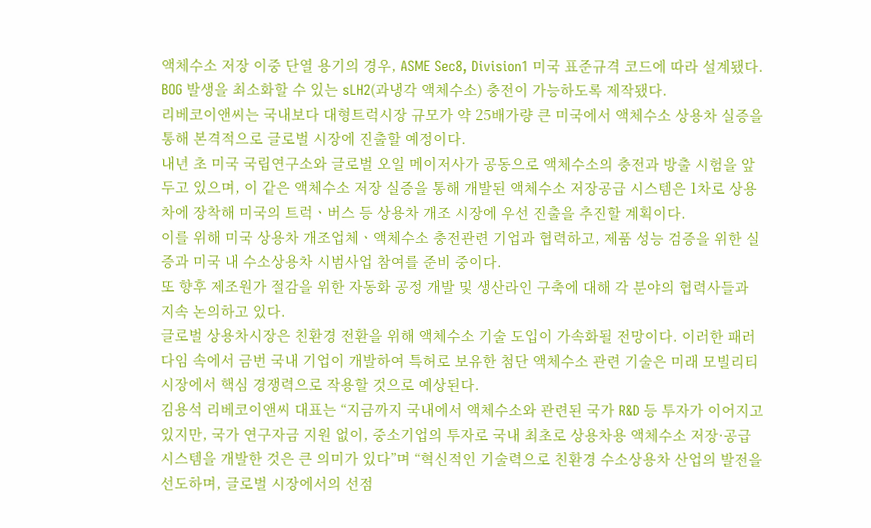액체수소 저장 이중 단열 용기의 경우, ASME Sec8, Division1 미국 표준규격 코드에 따라 설계됐다. BOG 발생을 최소화할 수 있는 sLH2(과냉각 액체수소) 충전이 가능하도록 제작됐다.
리베코이앤씨는 국내보다 대형트럭시장 규모가 약 25배가량 큰 미국에서 액체수소 상용차 실증을 통해 본격적으로 글로벌 시장에 진출할 예정이다.
내년 초 미국 국립연구소와 글로벌 오일 메이저사가 공동으로 액체수소의 충전과 방출 시험을 앞두고 있으며, 이 같은 액체수소 저장 실증을 통해 개발된 액체수소 저장공급 시스템은 1차로 상용차에 장착해 미국의 트럭ㆍ버스 등 상용차 개조 시장에 우선 진출을 추진할 계획이다.
이를 위해 미국 상용차 개조업체ㆍ액체수소 충전관련 기업과 협력하고, 제품 성능 검증을 위한 실증과 미국 내 수소상용차 시범사업 참여를 준비 중이다.
또 향후 제조원가 절감을 위한 자동화 공정 개발 및 생산라인 구축에 대해 각 분야의 협력사들과 지속 논의하고 있다.
글로벌 상용차시장은 친환경 전환을 위해 액체수소 기술 도입이 가속화될 전망이다. 이러한 패러다임 속에서 금번 국내 기업이 개발하여 특허로 보유한 첨단 액체수소 관련 기술은 미래 모빌리티 시장에서 핵심 경쟁력으로 작용할 것으로 예상된다.
김용석 리베코이앤씨 대표는 “지금까지 국내에서 액체수소와 관련된 국가 R&D 등 투자가 이어지고 있지만, 국가 연구자금 지원 없이, 중소기업의 투자로 국내 최초로 상용차용 액체수소 저장·공급시스템을 개발한 것은 큰 의미가 있다”며 “혁신적인 기술력으로 친환경 수소상용차 산업의 발전을 선도하며, 글로벌 시장에서의 선점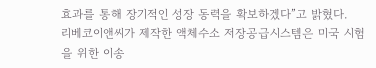효과를 통해 장기적인 성장 동력을 확보하겠다”고 밝혔다.
리베코이앤씨가 제작한 액체수소 저장공급시스템은 미국 시험을 위한 이송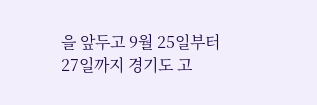을 앞두고 9월 25일부터 27일까지 경기도 고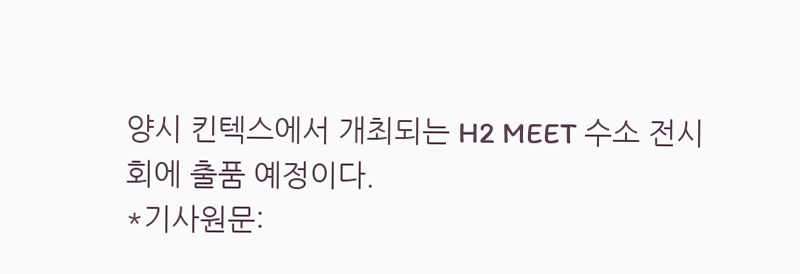양시 킨텍스에서 개최되는 H2 MEET 수소 전시회에 출품 예정이다.
*기사원문: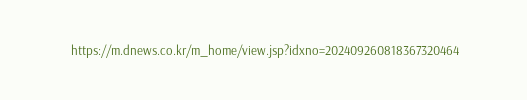https://m.dnews.co.kr/m_home/view.jsp?idxno=202409260818367320464